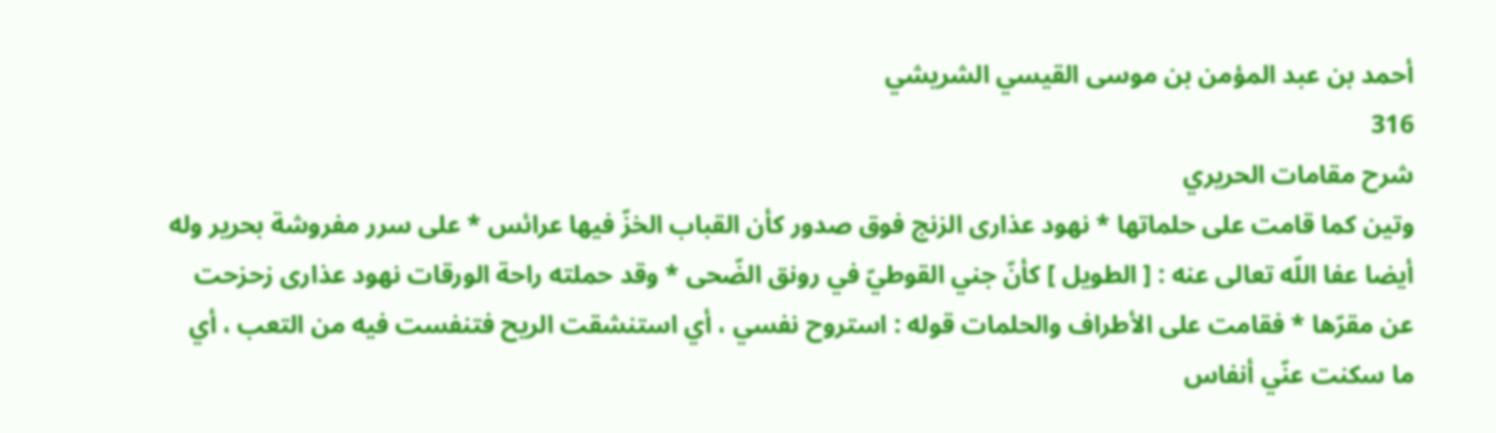أحمد بن عبد المؤمن بن موسى القيسي الشريشي
316
شرح مقامات الحريري
وتين كما قامت على حلماتها * نهود عذارى الزنج فوق صدور كأن القباب الخزّ فيها عرائس * على سرر مفروشة بحرير وله أيضا عفا اللّه تعالى عنه : [ الطويل ] كأنّ جني القوطيّ في رونق الضّحى * وقد حملته راحة الورقات نهود عذارى زحزحت عن مقرّها * فقامت على الأطراف والحلمات قوله : استروح نفسي ، أي استنشقت الريح فتنفست فيه من التعب ، أي ما سكنت عنّي أنفاس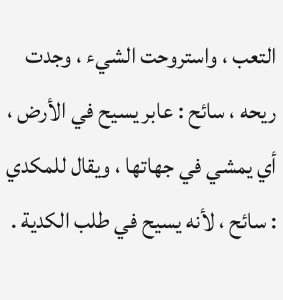التعب ، واستروحت الشيء ، وجدت ريحه ، سائح : عابر يسيح في الأرض ، أي يمشي في جهاتها ، ويقال للمكدي : سائح ، لأنه يسيح في طلب الكدية .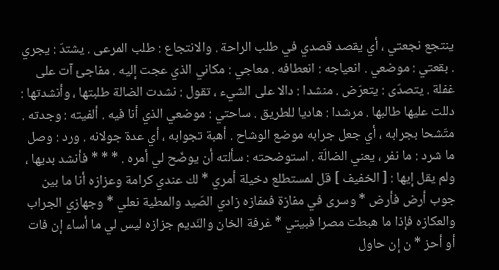ينتجع نجعتي ، أي يقصد قصدي في طلب الراحة . والانتجاع : طلب المرعى . يشتدّ : يجري . بقعتي : موضعي . انعياجه : انعطافه . معاجي : مكاني الذي عجت إليه . مفاجئ آت على غفلة . يتصدّى : يتعرّض . منشدا : دالا على الشيء ، تقول : نشدت الضالة طلبتها ، وأنشدتها : دللت عليها طالبها . مرشدا : هاديا للطريق . ساحتي : موضعي الذي أنا فيه . ألفيته : وجدته . متّشحا بجرابه ، أي جعل جرابه موضع الوشاح . أهبة تجوابه ، أي عدة جولانه . ورد : وصل ما شرد : ما نفر ، يعني الضالّة . استوضحته : سألته أن يوضّح لي أمره . * * * فأنشد بديها ، ولم يقل إيها : [ الخفيف ] قل لمستطلع دخيلة أمري * لك عندي كرامة وعزازه أنا ما بين جوب أرض فأرض * وسرى في مفازة فمفازه زادي الصّيد والمطية نعلي * وجهازي الجراب والعكازه فإذا ما هبطت مصرا فبيتي * غرفة الخان والنّديم جزازه ليس لي ما أساء إن فات أو أحز * ن إن حاول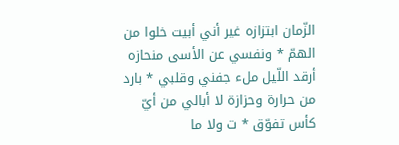الزّمان ابتزازه غير أني أبيت خلوا من الهمّ * ونفسي عن الأسى منحازه أرقد اللّيل ملء جفني وقلبي * بارد من حرارة وحزازة لا أبالي من أيّ كأس تفوّق * ت ولا ما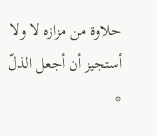حلاوة من مزازه لا ولا أستجيز أن أجعل الذلّ *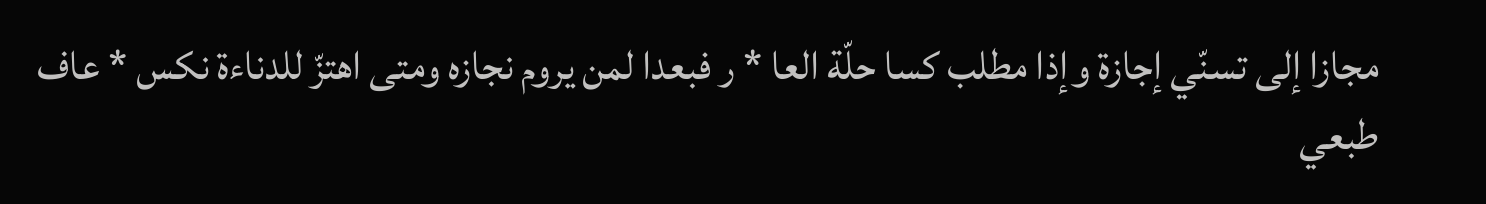مجازا إلى تسنّي إجازة وإذا مطلب كسا حلّة العا * ر فبعدا لمن يروم نجازه ومتى اهتزّ للدناءة نكس * عاف طبعي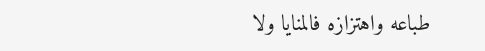طباعه واهتزازه فالمنايا ولا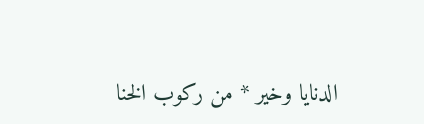الدنايا وخير * من ركوب الخنا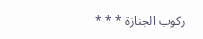ركوب الجنازة * * *